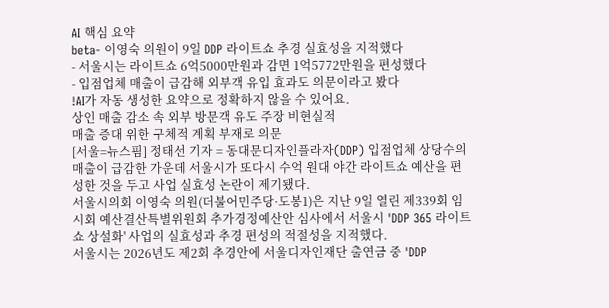AI 핵심 요약
beta- 이영숙 의원이 9일 DDP 라이트쇼 추경 실효성을 지적했다
- 서울시는 라이트쇼 6억5000만원과 감면 1억5772만원을 편성했다
- 입점업체 매출이 급감해 외부객 유입 효과도 의문이라고 봤다
!AI가 자동 생성한 요약으로 정확하지 않을 수 있어요.
상인 매출 감소 속 외부 방문객 유도 주장 비현실적
매출 증대 위한 구체적 계획 부재로 의문
[서울=뉴스핌] 정태선 기자 = 동대문디자인플라자(DDP) 입점업체 상당수의 매출이 급감한 가운데 서울시가 또다시 수억 원대 야간 라이트쇼 예산을 편성한 것을 두고 사업 실효성 논란이 제기됐다.
서울시의회 이영숙 의원(더불어민주당·도봉1)은 지난 9일 열린 제339회 임시회 예산결산특별위원회 추가경정예산안 심사에서 서울시 'DDP 365 라이트쇼 상설화' 사업의 실효성과 추경 편성의 적절성을 지적했다.
서울시는 2026년도 제2회 추경안에 서울디자인재단 출연금 중 'DDP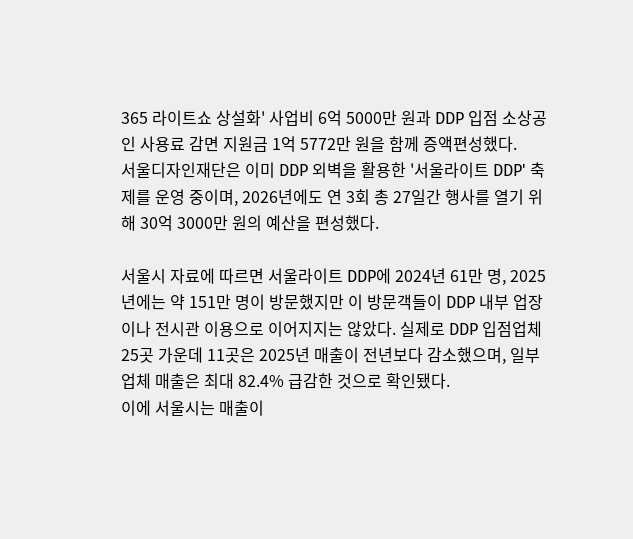365 라이트쇼 상설화' 사업비 6억 5000만 원과 DDP 입점 소상공인 사용료 감면 지원금 1억 5772만 원을 함께 증액편성했다.
서울디자인재단은 이미 DDP 외벽을 활용한 '서울라이트 DDP' 축제를 운영 중이며, 2026년에도 연 3회 총 27일간 행사를 열기 위해 30억 3000만 원의 예산을 편성했다.

서울시 자료에 따르면 서울라이트 DDP에 2024년 61만 명, 2025년에는 약 151만 명이 방문했지만 이 방문객들이 DDP 내부 업장이나 전시관 이용으로 이어지지는 않았다. 실제로 DDP 입점업체 25곳 가운데 11곳은 2025년 매출이 전년보다 감소했으며, 일부 업체 매출은 최대 82.4% 급감한 것으로 확인됐다.
이에 서울시는 매출이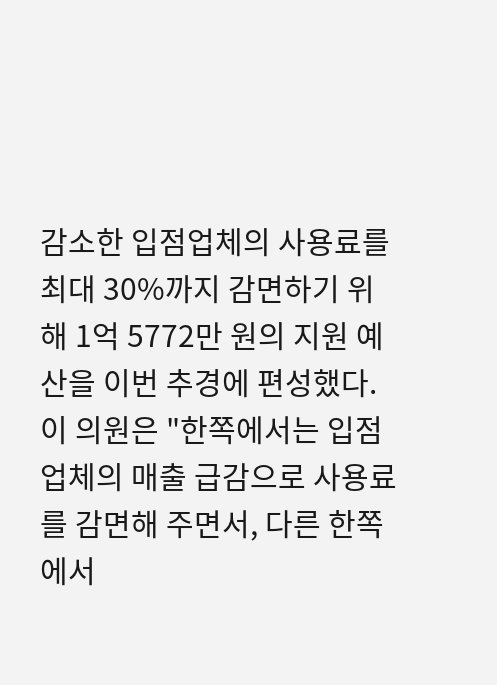감소한 입점업체의 사용료를 최대 30%까지 감면하기 위해 1억 5772만 원의 지원 예산을 이번 추경에 편성했다.
이 의원은 "한쪽에서는 입점업체의 매출 급감으로 사용료를 감면해 주면서, 다른 한쪽에서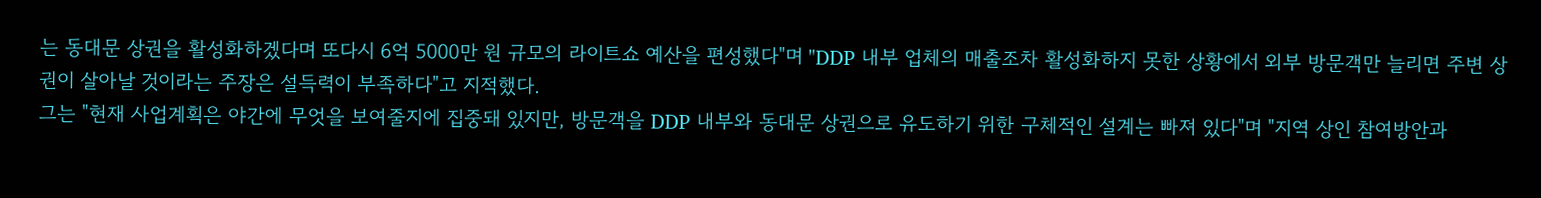는 동대문 상권을 활성화하겠다며 또다시 6억 5000만 원 규모의 라이트쇼 예산을 편성했다"며 "DDP 내부 업체의 매출조차 활성화하지 못한 상황에서 외부 방문객만 늘리면 주변 상권이 살아날 것이라는 주장은 설득력이 부족하다"고 지적했다.
그는 "현재 사업계획은 야간에 무엇을 보여줄지에 집중돼 있지만, 방문객을 DDP 내부와 동대문 상권으로 유도하기 위한 구체적인 설계는 빠져 있다"며 "지역 상인 참여방안과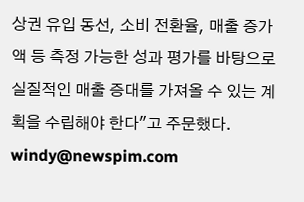상권 유입 동선, 소비 전환율, 매출 증가액 등 측정 가능한 성과 평가를 바탕으로 실질적인 매출 증대를 가져올 수 있는 계획을 수립해야 한다"고 주문했다.
windy@newspim.com